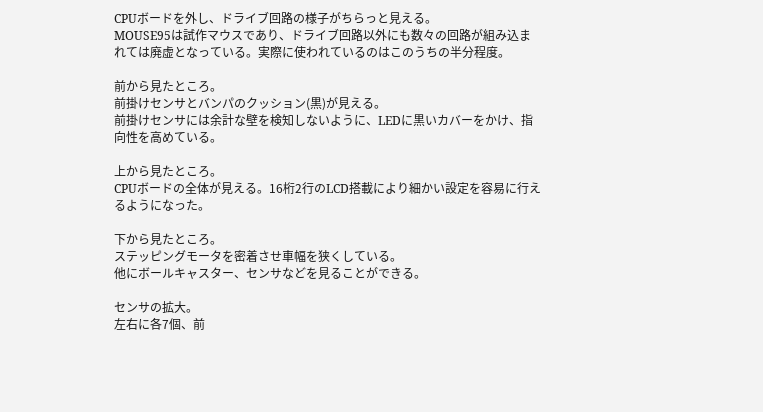CPUボードを外し、ドライブ回路の様子がちらっと見える。
MOUSE95は試作マウスであり、ドライブ回路以外にも数々の回路が組み込まれては廃虚となっている。実際に使われているのはこのうちの半分程度。

前から見たところ。
前掛けセンサとバンパのクッション(黒)が見える。
前掛けセンサには余計な壁を検知しないように、LEDに黒いカバーをかけ、指向性を高めている。

上から見たところ。
CPUボードの全体が見える。16桁2行のLCD搭載により細かい設定を容易に行えるようになった。

下から見たところ。
ステッピングモータを密着させ車幅を狭くしている。
他にボールキャスター、センサなどを見ることができる。

センサの拡大。
左右に各7個、前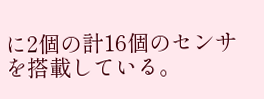に2個の計16個のセンサを搭載している。